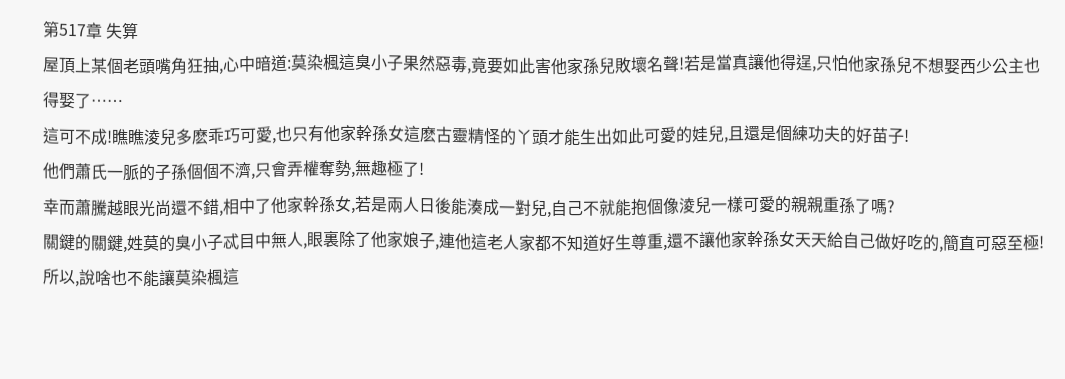第517章 失算
屋頂上某個老頭嘴角狂抽,心中暗道:莫染楓這臭小子果然惡毒,竟要如此害他家孫兒敗壞名聲!若是當真讓他得逞,只怕他家孫兒不想娶西少公主也得娶了……
這可不成!瞧瞧淩兒多麽乖巧可愛,也只有他家幹孫女這麽古靈精怪的丫頭才能生出如此可愛的娃兒,且還是個練功夫的好苗子!
他們蕭氏一脈的子孫個個不濟,只會弄權奪勢,無趣極了!
幸而蕭騰越眼光尚還不錯,相中了他家幹孫女,若是兩人日後能湊成一對兒,自己不就能抱個像淩兒一樣可愛的親親重孫了嗎?
關鍵的關鍵,姓莫的臭小子忒目中無人,眼裏除了他家娘子,連他這老人家都不知道好生尊重,還不讓他家幹孫女天天給自己做好吃的,簡直可惡至極!
所以,說啥也不能讓莫染楓這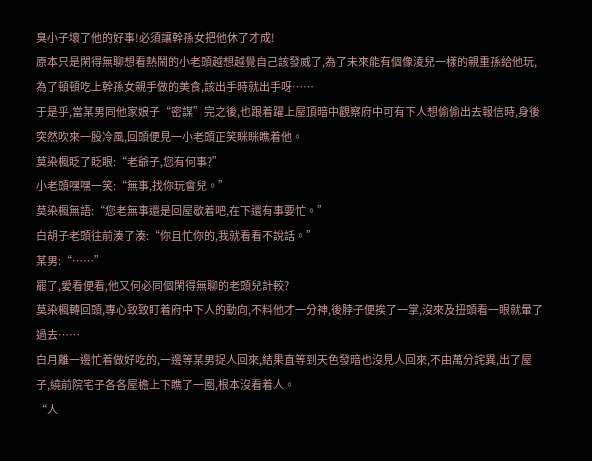臭小子壞了他的好事!必須讓幹孫女把他休了才成!
原本只是閑得無聊想看熱鬧的小老頭越想越覺自己該發威了,為了未來能有個像淩兒一樣的親重孫給他玩,為了頓頓吃上幹孫女親手做的美食,該出手時就出手呀……
于是乎,當某男同他家娘子“密謀”完之後,也跟着躍上屋頂暗中觀察府中可有下人想偷偷出去報信時,身後突然吹來一股冷風,回頭便見一小老頭正笑眯眯瞧着他。
莫染楓眨了眨眼:“老爺子,您有何事?”
小老頭嘿嘿一笑:“無事,找你玩會兒。”
莫染楓無語:“您老無事還是回屋歇着吧,在下還有事要忙。”
白胡子老頭往前湊了湊:“你且忙你的,我就看看不說話。”
某男:“……”
罷了,愛看便看,他又何必同個閑得無聊的老頭兒計較?
莫染楓轉回頭,專心致致盯着府中下人的動向,不料他才一分神,後脖子便挨了一掌,沒來及扭頭看一眼就暈了過去……
白月離一邊忙着做好吃的,一邊等某男捉人回來,結果直等到天色發暗也沒見人回來,不由萬分詫異,出了屋子,繞前院宅子各各屋檐上下瞧了一圈,根本沒看着人。
“人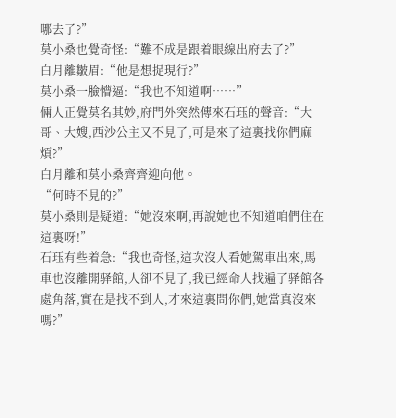哪去了?”
莫小桑也覺奇怪:“難不成是跟着眼線出府去了?”
白月離皺眉:“他是想捉現行?”
莫小桑一臉懵逼:“我也不知道啊……”
倆人正覺莫名其妙,府門外突然傳來石珏的聲音:“大哥、大嫂,西沙公主又不見了,可是來了這裏找你們麻煩?”
白月離和莫小桑齊齊迎向他。
“何時不見的?”
莫小桑則是疑道:“她沒來啊,再說她也不知道咱們住在這裏呀!”
石珏有些着急:“我也奇怪,這次沒人看她駕車出來,馬車也沒離開驿館,人卻不見了,我已經命人找遍了驿館各處角落,實在是找不到人,才來這裏問你們,她當真沒來嗎?”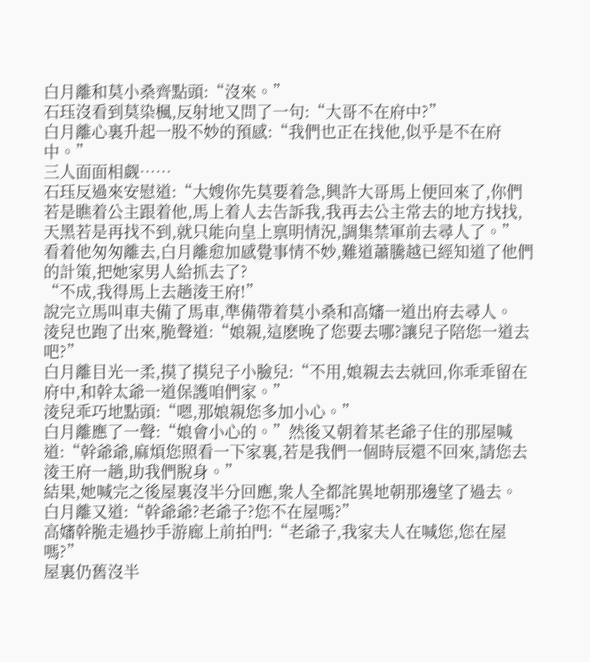白月離和莫小桑齊點頭:“沒來。”
石珏沒看到莫染楓,反射地又問了一句:“大哥不在府中?”
白月離心裏升起一股不妙的預感:“我們也正在找他,似乎是不在府中。”
三人面面相觑……
石珏反過來安慰道:“大嫂你先莫要着急,興許大哥馬上便回來了,你們若是瞧着公主跟着他,馬上着人去告訴我,我再去公主常去的地方找找,天黑若是再找不到,就只能向皇上禀明情況,調集禁軍前去尋人了。”
看着他匆匆離去,白月離愈加感覺事情不妙,難道蕭騰越已經知道了他們的計策,把她家男人給抓去了?
“不成,我得馬上去趟淩王府!”
說完立馬叫車夫備了馬車,準備帶着莫小桑和高嬸一道出府去尋人。
淩兒也跑了出來,脆聲道:“娘親,這麽晚了您要去哪?讓兒子陪您一道去吧?”
白月離目光一柔,摸了摸兒子小臉兒:“不用,娘親去去就回,你乖乖留在府中,和幹太爺一道保護咱們家。”
淩兒乖巧地點頭:“嗯,那娘親您多加小心。”
白月離應了一聲:“娘會小心的。”然後又朝着某老爺子住的那屋喊道:“幹爺爺,麻煩您照看一下家裏,若是我們一個時辰還不回來,請您去淩王府一趟,助我們脫身。”
結果,她喊完之後屋裏沒半分回應,衆人全都詫異地朝那邊望了過去。
白月離又道:“幹爺爺?老爺子?您不在屋嗎?”
高嬸幹脆走過抄手游廊上前拍門:“老爺子,我家夫人在喊您,您在屋嗎?”
屋裏仍舊沒半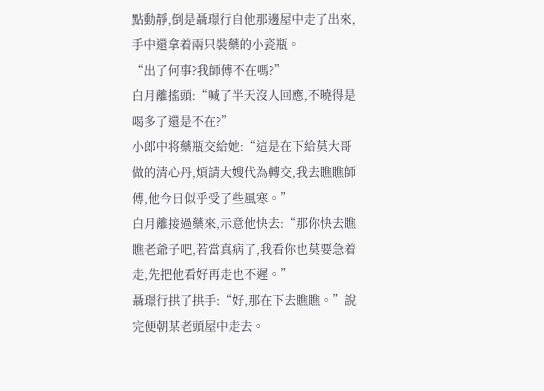點動靜,倒是聶璟行自他那邊屋中走了出來,手中還拿着兩只裝藥的小瓷瓶。
“出了何事?我師傅不在嗎?”
白月離搖頭:“喊了半天沒人回應,不曉得是喝多了還是不在?”
小郎中将藥瓶交給她:“這是在下給莫大哥做的清心丹,煩請大嫂代為轉交,我去瞧瞧師傅,他今日似乎受了些風寒。”
白月離接過藥來,示意他快去:“那你快去瞧瞧老爺子吧,若當真病了,我看你也莫要急着走,先把他看好再走也不遲。”
聶璟行拱了拱手:“好,那在下去瞧瞧。”說完便朝某老頭屋中走去。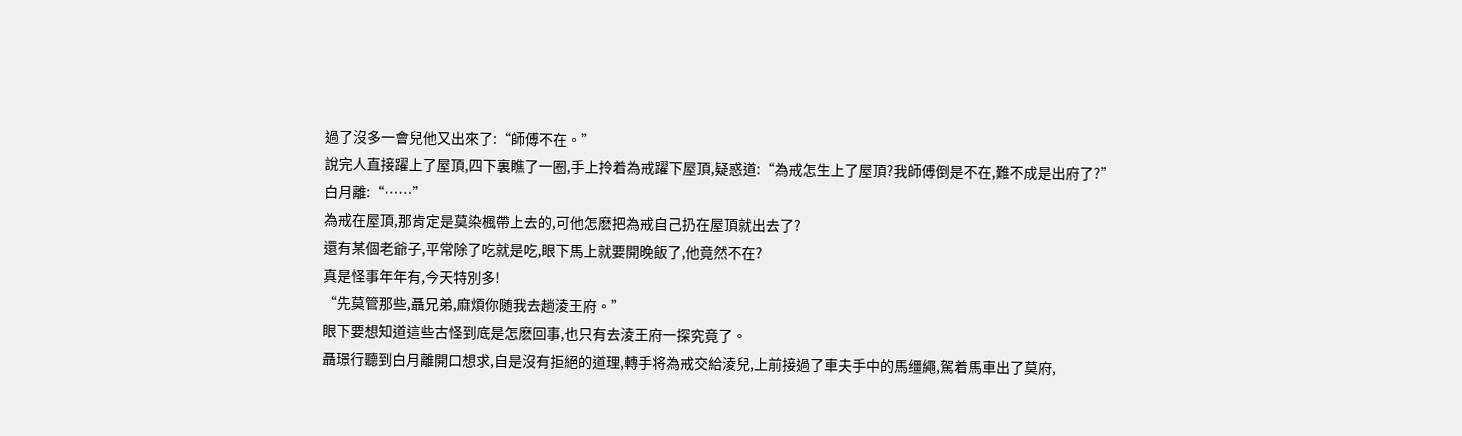過了沒多一會兒他又出來了:“師傅不在。”
說完人直接躍上了屋頂,四下裏瞧了一圈,手上拎着為戒躍下屋頂,疑惑道:“為戒怎生上了屋頂?我師傅倒是不在,難不成是出府了?”
白月離:“……”
為戒在屋頂,那肯定是莫染楓帶上去的,可他怎麽把為戒自己扔在屋頂就出去了?
還有某個老爺子,平常除了吃就是吃,眼下馬上就要開晚飯了,他竟然不在?
真是怪事年年有,今天特別多!
“先莫管那些,聶兄弟,麻煩你随我去趟淩王府。”
眼下要想知道這些古怪到底是怎麽回事,也只有去淩王府一探究竟了。
聶璟行聽到白月離開口想求,自是沒有拒絕的道理,轉手将為戒交給淩兒,上前接過了車夫手中的馬缰繩,駕着馬車出了莫府,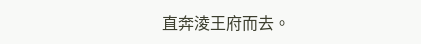直奔淩王府而去。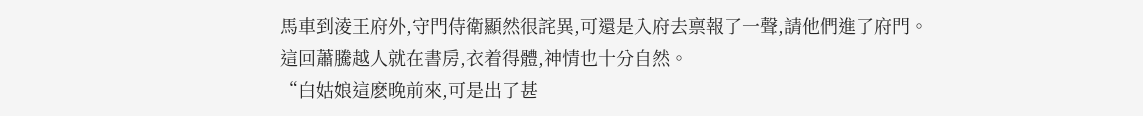馬車到淩王府外,守門侍衛顯然很詫異,可還是入府去禀報了一聲,請他們進了府門。
這回蕭騰越人就在書房,衣着得體,神情也十分自然。
“白姑娘這麽晚前來,可是出了甚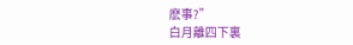麽事?”
白月離四下裏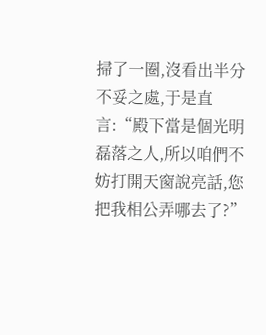掃了一圈,沒看出半分不妥之處,于是直言:“殿下當是個光明磊落之人,所以咱們不妨打開天窗說亮話,您把我相公弄哪去了?”